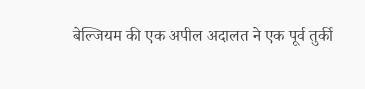बेल्जियम की एक अपील अदालत ने एक पूर्व तुर्की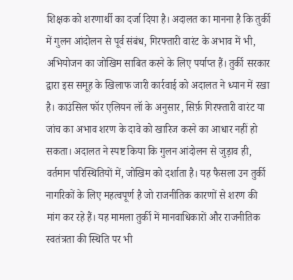शिक्षक को शरणार्थी का दर्जा दिया है। अदालत का मानना है कि तुर्की में गुलन आंदोलन से पूर्व संबंध, गिरफ्तारी वारंट के अभाव में भी, अभियोजन का जोखिम साबित करने के लिए पर्याप्त हैं। तुर्की सरकार द्वारा इस समूह के खिलाफ जारी कार्रवाई को अदालत ने ध्यान में रखा है। काउंसिल फॉर एलियन लॉ के अनुसार, सिर्फ़ गिरफ्तारी वारंट या जांच का अभाव शरण के दावे को खारिज करने का आधार नहीं हो सकता। अदालत ने स्पष्ट किया कि गुलन आंदोलन से जुड़ाव ही, वर्तमान परिस्थितियों में, जोखिम को दर्शाता है। यह फैसला उन तुर्की नागरिकों के लिए महत्वपूर्ण है जो राजनीतिक कारणों से शरण की मांग कर रहे हैं। यह मामला तुर्की में मानवाधिकारों और राजनीतिक स्वतंत्रता की स्थिति पर भी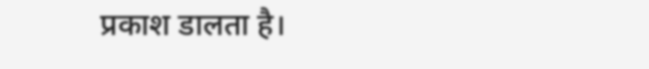प्रकाश डालता है।